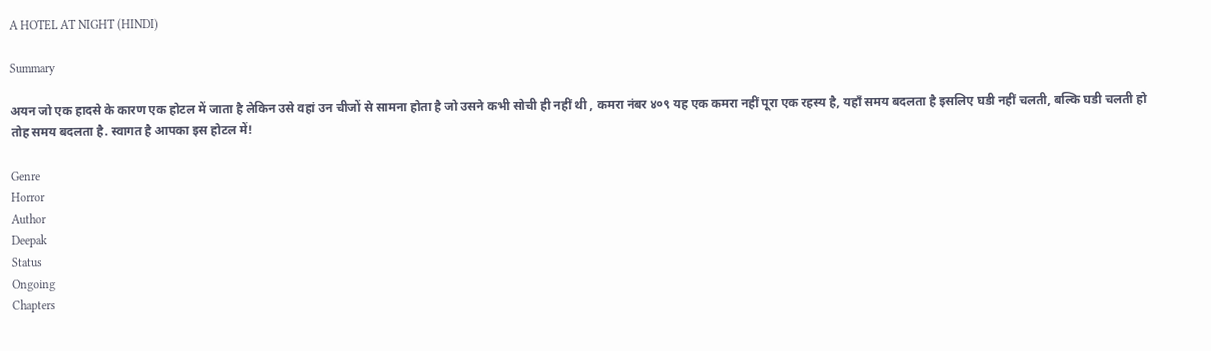A HOTEL AT NIGHT (HINDI)

Summary

अयन जो एक हादसे के कारण एक होटल में जाता है लेकिन उसे वहां उन चीजों से सामना होता है जो उसने कभी सोची ही नहीं थी , कमरा नंबर ४०९ यह एक कमरा नहीं पूरा एक रहस्य है, यहाँ समय बदलता है इसलिए घडी नहीं चलती, बल्कि घडी चलती हो तोह समय बदलता है. स्वागत है आपका इस होटल में!

Genre
Horror
Author
Deepak
Status
Ongoing
Chapters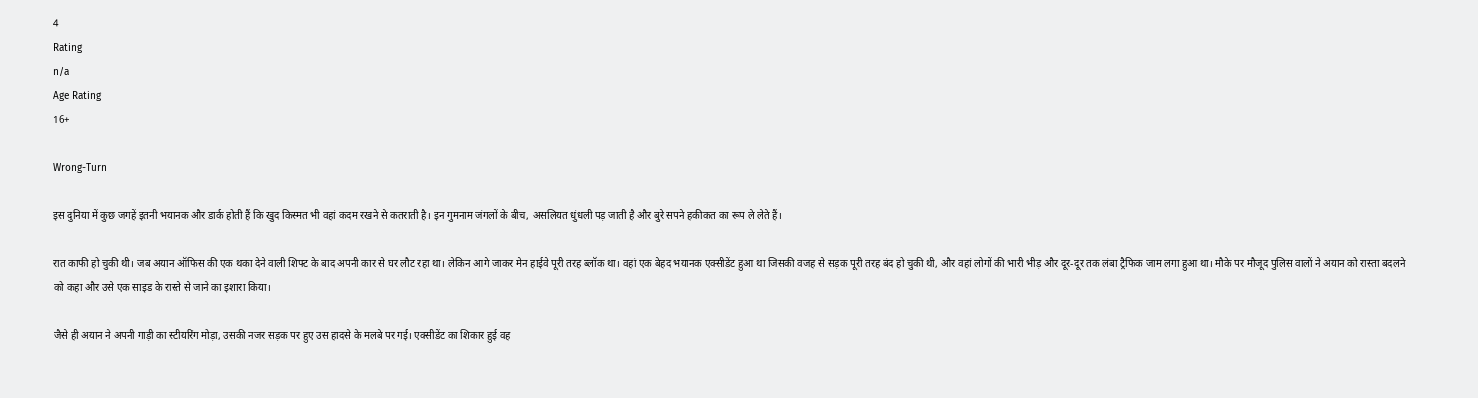4
Rating
n/a
Age Rating
16+

Wrong-Turn

इस दुनिया में कुछ जगहें इतनी भयानक और डार्क होती हैं कि खुद किस्मत भी वहां कदम रखने से कतराती है। इन गुमनाम जंगलों के बीच, असलियत धुंधली पड़ जाती है और बुरे सपने हकीकत का रूप ले लेते हैं।

रात काफी हो चुकी थी। जब अयान ऑफिस की एक थका देने वाली शिफ्ट के बाद अपनी कार से घर लौट रहा था। लेकिन आगे जाकर मेन हाईवे पूरी तरह ब्लॉक था। वहां एक बेहद भयानक एक्सीडेंट हुआ था जिसकी वजह से सड़क पूरी तरह बंद हो चुकी थी, और वहां लोगों की भारी भीड़ और दूर-दूर तक लंबा ट्रैफिक जाम लगा हुआ था। मौके पर मौजूद पुलिस वालों ने अयान को रास्ता बदलने को कहा और उसे एक साइड के रास्ते से जाने का इशारा किया।

जैसे ही अयान ने अपनी गाड़ी का स्टीयरिंग मोड़ा, उसकी नजर सड़क पर हुए उस हादसे के मलबे पर गई। एक्सीडेंट का शिकार हुई वह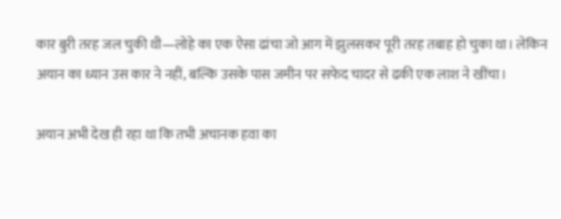कार बुरी तरह जल चुकी थी—लोहे का एक ऐसा ढांचा जो आग में झुलसकर पूरी तरह तबाह हो चुका था। लेकिन अयान का ध्यान उस कार ने नहीं, बल्कि उसके पास जमीन पर सफेद चादर से ढकी एक लाश ने खींचा।

अयान अभी देख ही रहा था कि तभी अचानक हवा का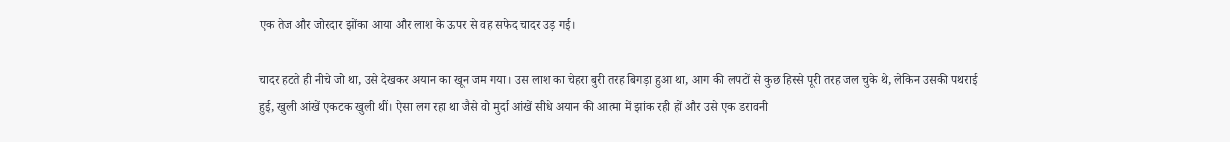एक तेज और जोरदार झोंका आया और लाश के ऊपर से वह सफेद चादर उड़ गई।

चादर हटते ही नीचे जो था, उसे देखकर अयान का खून जम गया। उस लाश का चेहरा बुरी तरह बिगड़ा हुआ था, आग की लपटों से कुछ हिस्से पूरी तरह जल चुके थे, लेकिन उसकी पथराई हुई, खुली आंखें एकटक खुली थीं। ऐसा लग रहा था जैसे वो मुर्दा आंखें सीधे अयान की आत्मा में झांक रही हों और उसे एक डरावनी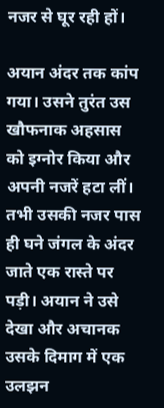नजर से घूर रही हों।

अयान अंदर तक कांप गया। उसने तुरंत उस खौफनाक अहसास को इग्नोर किया और अपनी नजरें हटा लीं। तभी उसकी नजर पास ही घने जंगल के अंदर जाते एक रास्ते पर पड़ी। अयान ने उसे देखा और अचानक उसके दिमाग में एक उलझन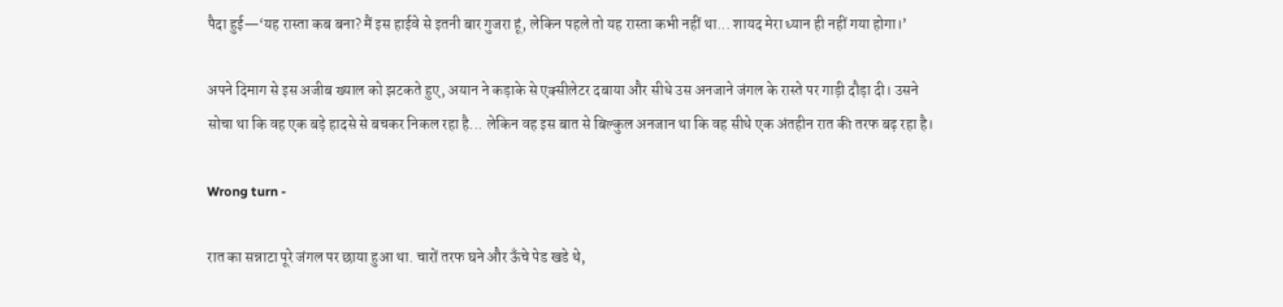पैदा हुई—‘यह रास्ता कब बना? मैं इस हाईवे से इतनी बार गुजरा हूं, लेकिन पहले तो यह रास्ता कभी नहीं था... शायद मेरा ध्यान ही नहीं गया होगा।’

अपने दिमाग से इस अजीब ख्याल को झटकते हुए, अयान ने कड़ाके से एक्सीलेटर दबाया और सीधे उस अनजाने जंगल के रास्ते पर गाड़ी दौड़ा दी। उसने सोचा था कि वह एक बड़े हादसे से बचकर निकल रहा है... लेकिन वह इस बात से बिल्कुल अनजान था कि वह सीधे एक अंतहीन रात की तरफ बढ़ रहा है।

Wrong turn -

रात का सन्नाटा पूरे जंगल पर छाया हुआ था. चारों तरफ घने और ऊँचे पेड खडे थे,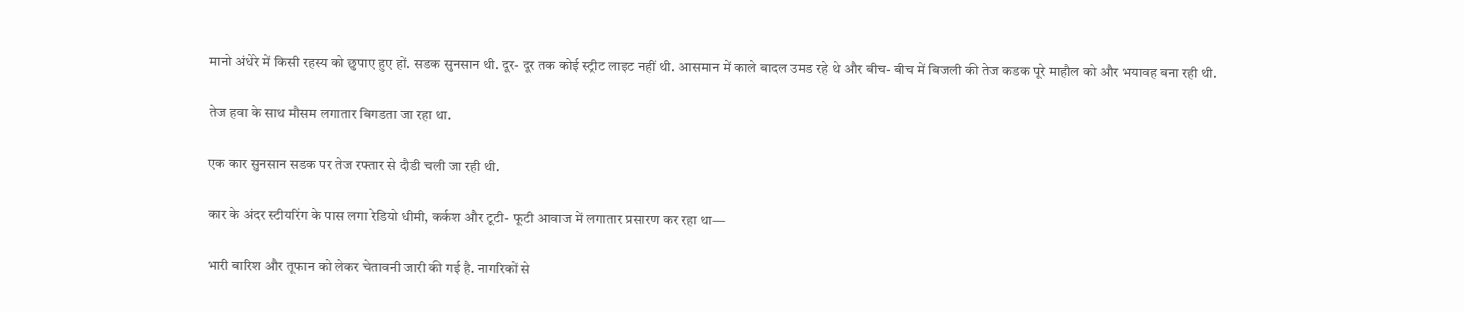मानो अंधेरे में किसी रहस्य को छुपाए हुए हों. सडक सुनसान थी. दूर- दूर तक कोई स्ट्रीट लाइट नहीं थी. आसमान में काले बादल उमड रहे थे और बीच- बीच में बिजली की तेज कडक पूरे माहौल को और भयावह बना रही थी.

तेज हवा के साथ मौसम लगातार बिगडता जा रहा था.

एक कार सुनसान सडक पर तेज रफ्तार से दौडी चली जा रही थी.

कार के अंदर स्टीयरिंग के पास लगा रेडियो धीमी, कर्कश और टूटी- फूटी आवाज में लगातार प्रसारण कर रहा था—

भारी बारिश और तूफान को लेकर चेतावनी जारी की गई है. नागरिकों से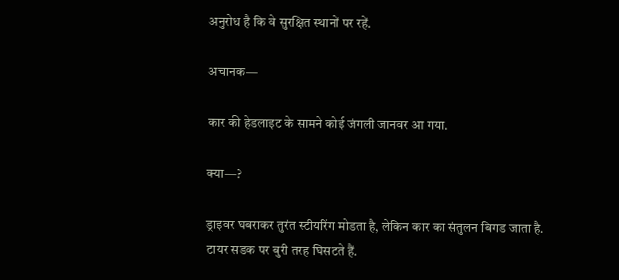अनुरोध है कि वे सुरक्षित स्थानों पर रहें.

अचानक—

कार की हेडलाइट के सामने कोई जंगली जानवर आ गया.

क्या—?

ड्राइवर घबराकर तुरंत स्टीयरिंग मोडता है, लेकिन कार का संतुलन बिगड जाता है. टायर सडक पर बुरी तरह घिसटते हैं.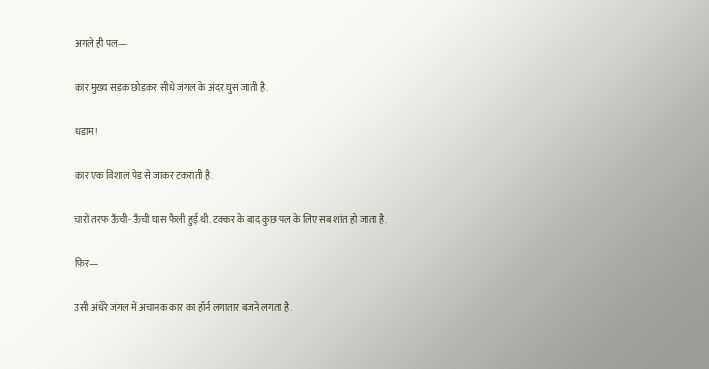अगले ही पल—

कार मुख्य सडक छोडकर सीधे जंगल के अंदर घुस जाती है.

धडाम!

कार एक विशाल पेड से जाकर टकराती है.

चारों तरफ ऊँची- ऊँची घास फैली हुई थी. टक्कर के बाद कुछ पल के लिए सब शांत हो जाता है.

फिर—

उसी अंधेरे जंगल में अचानक कार का हॉर्न लगातार बजने लगता है.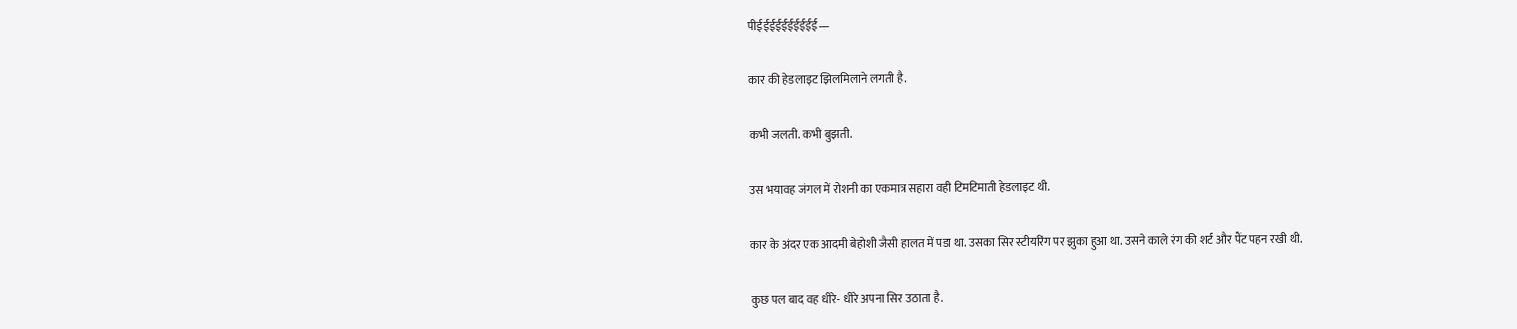पीईईईईईईईईईई—

कार की हेडलाइट झिलमिलाने लगती है.

कभी जलती. कभी बुझती.

उस भयावह जंगल में रोशनी का एकमात्र सहारा वही टिमटिमाती हेडलाइट थी.

कार के अंदर एक आदमी बेहोशी जैसी हालत में पडा था. उसका सिर स्टीयरिंग पर झुका हुआ था. उसने काले रंग की शर्ट और पैंट पहन रखी थी.

कुछ पल बाद वह धीरे- धीरे अपना सिर उठाता है.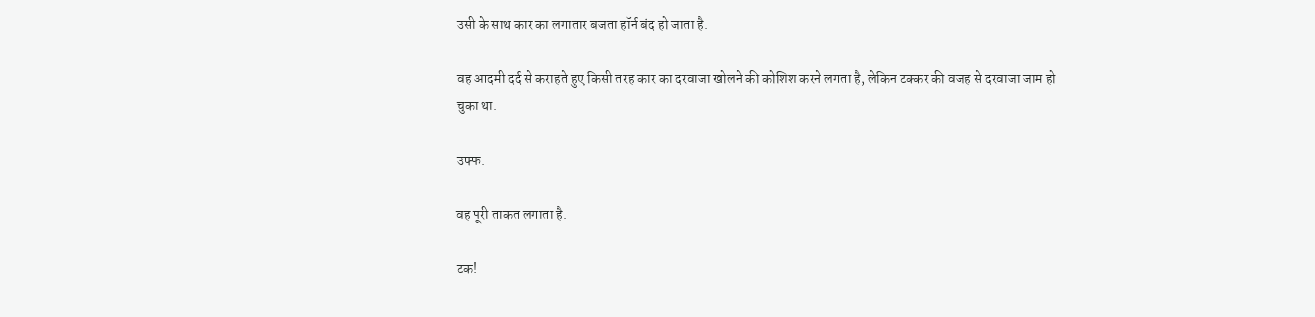उसी के साथ कार का लगातार बजता हॉर्न बंद हो जाता है.

वह आदमी दर्द से कराहते हुए किसी तरह कार का दरवाजा खोलने की कोशिश करने लगता है, लेकिन टक्कर की वजह से दरवाजा जाम हो चुका था.

उफ्फ.

वह पूरी ताकत लगाता है.

टक!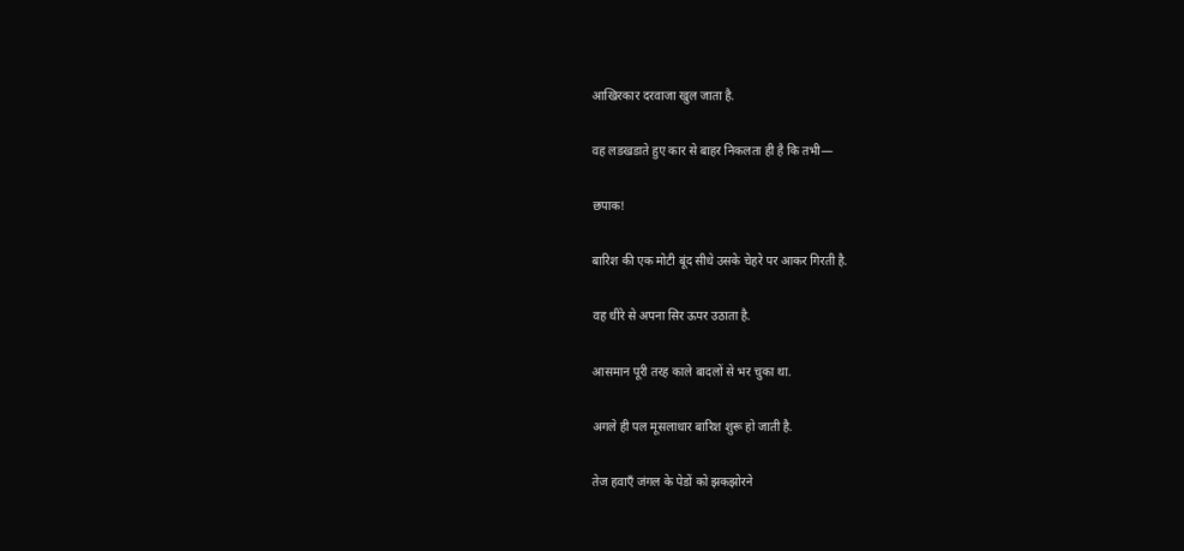आखिरकार दरवाजा खुल जाता है.

वह लडखडाते हुए कार से बाहर निकलता ही है कि तभी—

छपाक!

बारिश की एक मोटी बूंद सीधे उसके चेहरे पर आकर गिरती है.

वह धीरे से अपना सिर ऊपर उठाता है.

आसमान पूरी तरह काले बादलों से भर चुका था.

अगले ही पल मूसलाधार बारिश शुरू हो जाती है.

तेज हवाएँ जंगल के पेडों को झकझोरने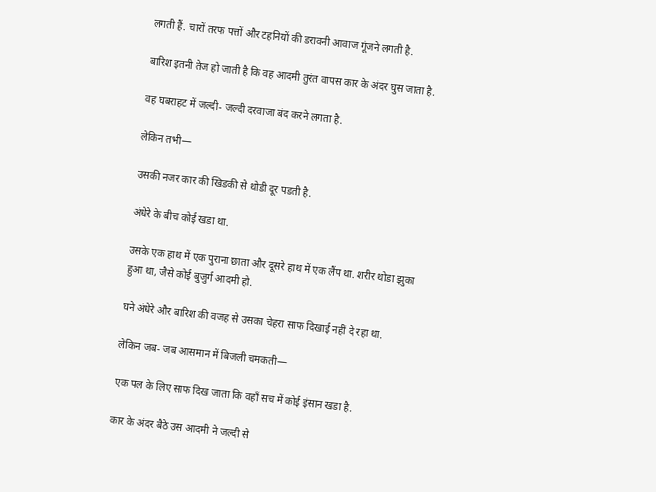लगती हैं. चारों तरफ पत्तों और टहनियों की डरावनी आवाज गूंजने लगती है.

बारिश इतनी तेज हो जाती है कि वह आदमी तुरंत वापस कार के अंदर घुस जाता है.

वह घबराहट में जल्दी- जल्दी दरवाजा बंद करने लगता है.

लेकिन तभी—

उसकी नजर कार की खिडकी से थोडी दूर पडती है.

अंधेरे के बीच कोई खडा था.

उसके एक हाथ में एक पुराना छाता और दूसरे हाथ में एक लैंप था. शरीर थोडा झुका हुआ था, जैसे कोई बुजुर्ग आदमी हो.

घने अंधेरे और बारिश की वजह से उसका चेहरा साफ दिखाई नहीं दे रहा था.

लेकिन जब- जब आसमान में बिजली चमकती—

एक पल के लिए साफ दिख जाता कि वहाँ सच में कोई इंसान खडा है.

कार के अंदर बैठे उस आदमी ने जल्दी से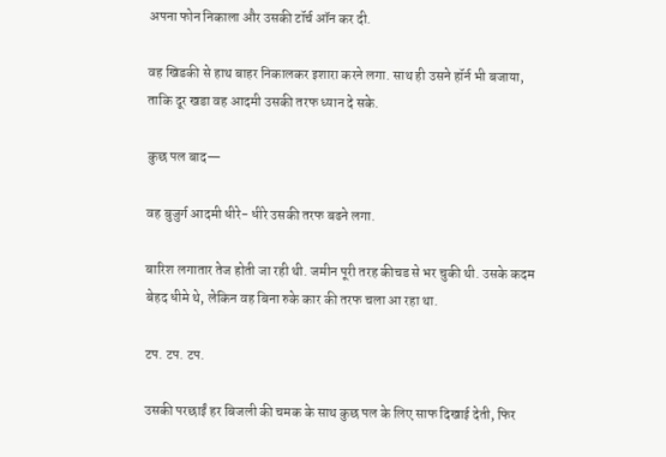अपना फोन निकाला और उसकी टॉर्च ऑन कर दी.

वह खिडकी से हाथ बाहर निकालकर इशारा करने लगा. साथ ही उसने हॉर्न भी बजाया, ताकि दूर खडा वह आदमी उसकी तरफ ध्यान दे सके.

कुछ पल बाद—

वह बुजुर्ग आदमी धीरे- धीरे उसकी तरफ बढने लगा.

बारिश लगातार तेज होती जा रही थी. जमीन पूरी तरह कीचड से भर चुकी थी. उसके कदम बेहद धीमे थे, लेकिन वह बिना रुके कार की तरफ चला आ रहा था.

टप. टप. टप.

उसकी परछाईं हर बिजली की चमक के साथ कुछ पल के लिए साफ दिखाई देती, फिर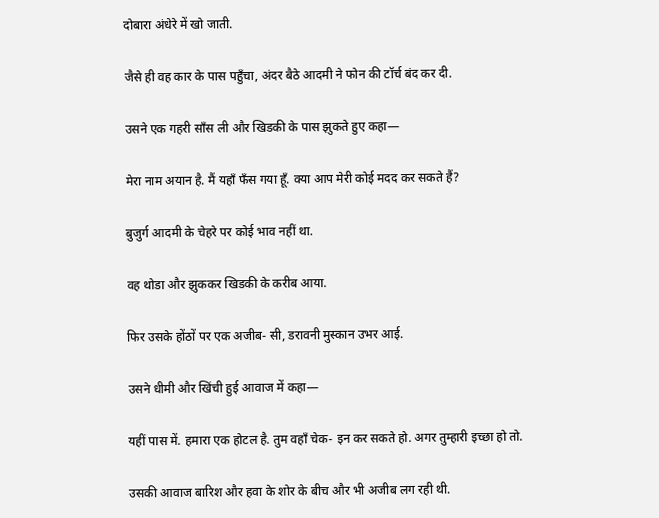दोबारा अंधेरे में खो जाती.

जैसे ही वह कार के पास पहुँचा, अंदर बैठे आदमी ने फोन की टॉर्च बंद कर दी.

उसने एक गहरी साँस ली और खिडकी के पास झुकते हुए कहा—

मेरा नाम अयान है. मैं यहाँ फँस गया हूँ. क्या आप मेरी कोई मदद कर सकते हैं?

बुजुर्ग आदमी के चेहरे पर कोई भाव नहीं था.

वह थोडा और झुककर खिडकी के करीब आया.

फिर उसके होंठों पर एक अजीब- सी, डरावनी मुस्कान उभर आई.

उसने धीमी और खिंची हुई आवाज में कहा—

यहीं पास में. हमारा एक होटल है. तुम वहाँ चेक- इन कर सकते हो. अगर तुम्हारी इच्छा हो तो.

उसकी आवाज बारिश और हवा के शोर के बीच और भी अजीब लग रही थी.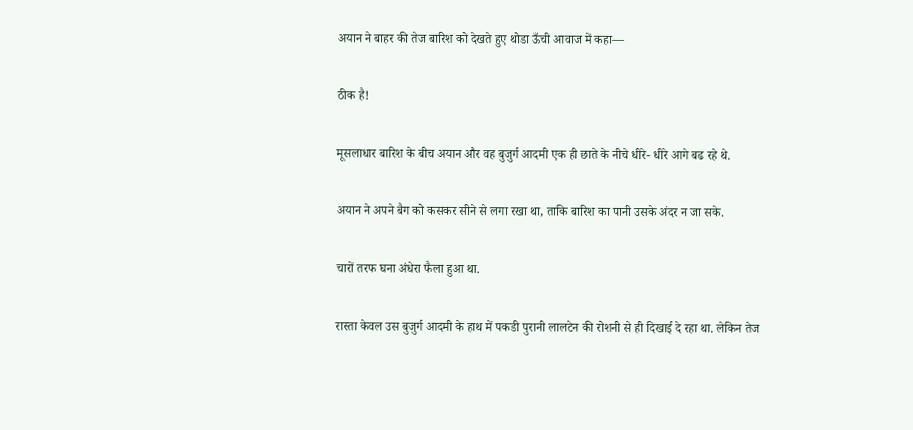अयान ने बाहर की तेज बारिश को देखते हुए थोडा ऊँची आवाज में कहा—

ठीक है!

मूसलाधार बारिश के बीच अयान और वह बुजुर्ग आदमी एक ही छाते के नीचे धीरे- धीरे आगे बढ रहे थे.

अयान ने अपने बैग को कसकर सीने से लगा रखा था, ताकि बारिश का पानी उसके अंदर न जा सके.

चारों तरफ घना अंधेरा फैला हुआ था.

रास्ता केवल उस बुजुर्ग आदमी के हाथ में पकडी पुरानी लालटेन की रोशनी से ही दिखाई दे रहा था. लेकिन तेज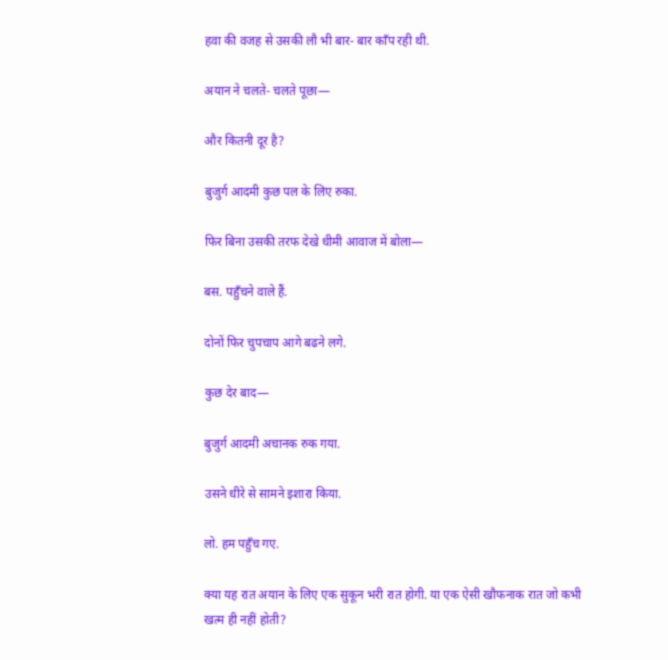हवा की वजह से उसकी लौ भी बार- बार काँप रही थी.

अयान ने चलते- चलते पूछा—

और कितनी दूर है?

बुजुर्ग आदमी कुछ पल के लिए रुका.

फिर बिना उसकी तरफ देखे धीमी आवाज में बोला—

बस. पहुँचने वाले हैं.

दोनों फिर चुपचाप आगे बढने लगे.

कुछ देर बाद—

बुजुर्ग आदमी अचानक रुक गया.

उसने धीरे से सामने इशारा किया.

लो. हम पहुँच गए.

क्या यह रात अयान के लिए एक सुकून भरी रात होगी. या एक ऐसी खौफनाक रात जो कभी खत्म ही नहीं होती?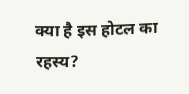क्या है इस होटल का रहस्य?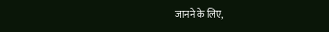जानने के लिए,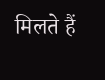मिलते हैं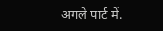अगले पार्ट में.